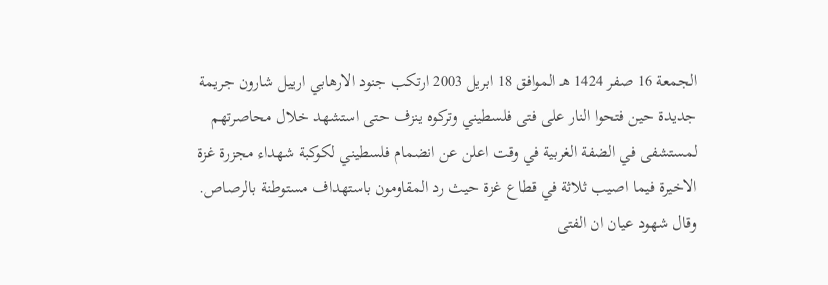الجمعة 16 صفر 1424 هـ الموافق 18 ابريل 2003 ارتكب جنود الارهابي ارييل شارون جريمة جديدة حين فتحوا النار على فتى فلسطيني وتركوه ينزف حتى استشهد خلال محاصرتهم لمستشفى في الضفة الغربية في وقت اعلن عن انضمام فلسطيني لكوكبة شهداء مجزرة غزة الاخيرة فيما اصيب ثلاثة في قطاع غزة حيث رد المقاومون باستهداف مستوطنة بالرصاص. وقال شهود عيان ان الفتى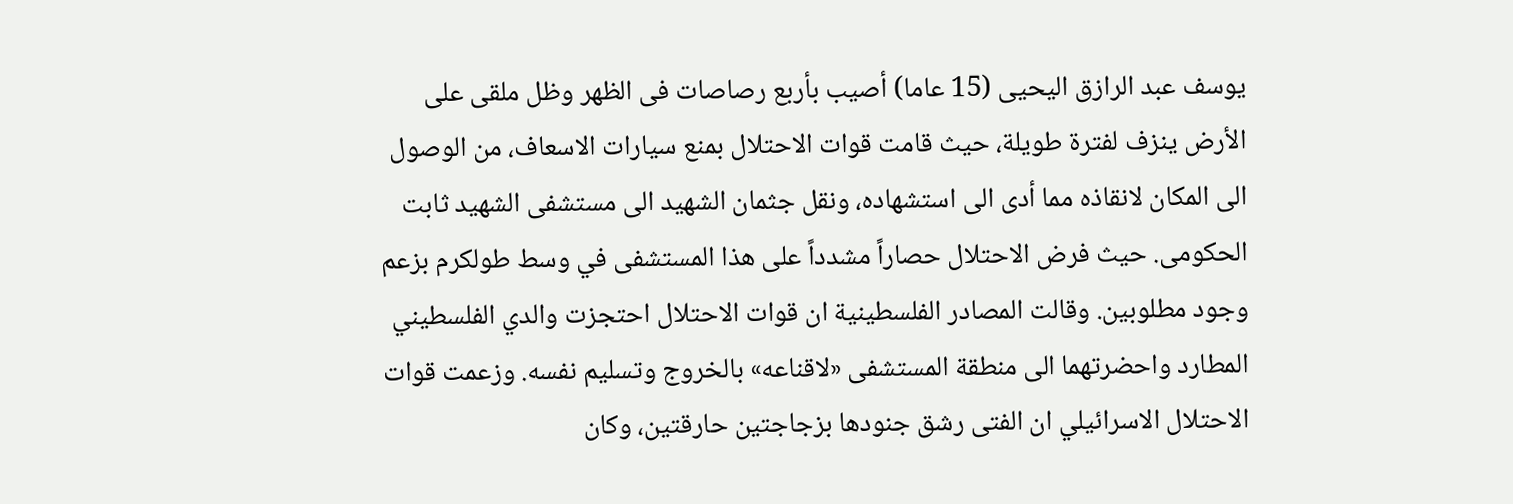يوسف عبد الرازق اليحيى (15 عاما) أصيب بأربع رصاصات فى الظهر وظل ملقى على الأرض ينزف لفترة طويلة، حيث قامت قوات الاحتلال بمنع سيارات الاسعاف، من الوصول الى المكان لانقاذه مما أدى الى استشهاده، ونقل جثمان الشهيد الى مستشفى الشهيد ثابت الحكومى. حيث فرض الاحتلال حصاراً مشدداً على هذا المستشفى في وسط طولكرم بزعم وجود مطلوبين. وقالت المصادر الفلسطينية ان قوات الاحتلال احتجزت والدي الفلسطيني المطارد واحضرتهما الى منطقة المستشفى «لاقناعه» بالخروج وتسليم نفسه. وزعمت قوات الاحتلال الاسرائيلي ان الفتى رشق جنودها بزجاجتين حارقتين، وكان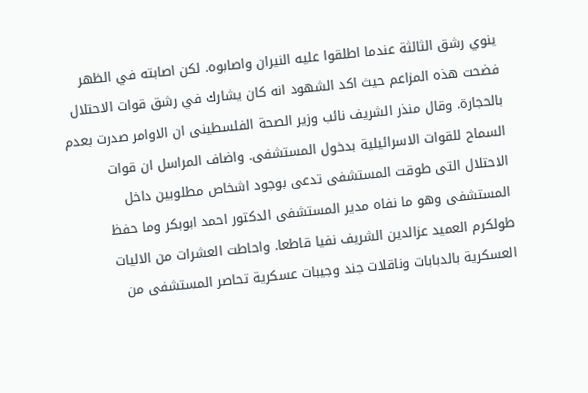ينوي رشق الثالثة عندما اطلقوا عليه النيران واصابوه. لكن اصابته في الظهر فضحت هذه المزاعم حيث اكد الشهود انه كان يشارك في رشق قوات الاحتلال بالحجارة. وقال منذر الشريف نائب وزير الصحة الفلسطينى ان الاوامر صدرت بعدم السماح للقوات الاسرائيلية بدخول المستشفى. واضاف المراسل ان قوات الاحتلال التى طوقت المستشفى تدعى بوجود اشخاص مطلوبين داخل المستشفى وهو ما نفاه مدير المستشفى الدكتور احمد ابوبكر وما حفظ طولكرم العميد عزالدين الشريف نفيا قاطعا. واحاطت العشرات من الاليات العسكرية بالدبابات وناقلات جند وجيبات عسكرية تحاصر المستشفى من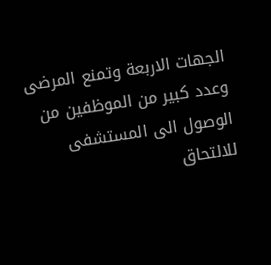الجهات الاربعة وتمنع المرضى وعدد كبير من الموظفين من الوصول الى المستشفى للالتحاق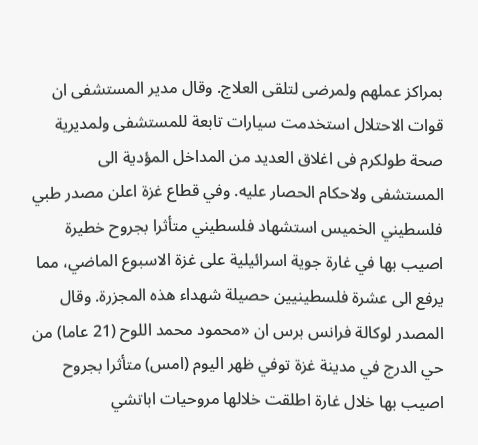بمراكز عملهم ولمرضى لتلقى العلاج. وقال مدير المستشفى ان قوات الاحتلال استخدمت سيارات تابعة للمستشفى ولمديرية صحة طولكرم فى اغلاق العديد من المداخل المؤدية الى المستشفى ولاحكام الحصار عليه. وفي قطاع غزة اعلن مصدر طبي فلسطيني الخميس استشهاد فلسطيني متأثرا بجروح خطيرة اصيب بها في غارة جوية اسرائيلية على غزة الاسبوع الماضي، مما يرفع الى عشرة فلسطينيين حصيلة شهداء هذه المجزرة. وقال المصدر لوكالة فرانس برس ان «محمود محمد اللوح (21 عاما) من حي الدرج في مدينة غزة توفي ظهر اليوم (امس) متأثرا بجروح اصيب بها خلال غارة اطلقت خلالها مروحيات اباتشي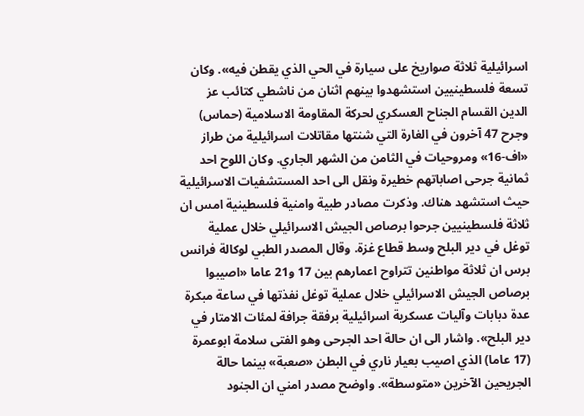اسرائيلية ثلاثة صواريخ على سيارة في الحي الذي يقطن فيه». وكان تسعة فلسطينيين استشهدوا بينهم اثنان من ناشطي كتائب عز الدين القسام الجناح العسكري لحركة المقاومة الاسلامية (حماس) وجرح 47 آخرون في الغارة التي شنتها مقاتلات اسرائيلية من طراز «اف-16» ومروحيات في الثامن من الشهر الجاري. وكان اللوح احد ثمانية جرحى اصاباتهم خطيرة ونقل الى احد المستشفيات الاسرائيلية حيث استشهد هناك. وذكرت مصادر طبية وامنية فلسطينية امس ان ثلاثة فلسطينيين جرحوا برصاص الجيش الاسرائيلي خلال عملية توغل في دير البلح وسط قطاع غزة. وقال المصدر الطبي لوكالة فرانس برس ان ثلاثة مواطنين تتراوح اعمارهم بين 17 و21 عاما «اصيبوا برصاص الجيش الاسرائيلي خلال عملية توغل نفذتها في ساعة مبكرة عدة دبابات وآليات عسكرية اسرائيلية برفقة جرافة لمئات الامتار في دير البلح». واشار الى ان حالة احد الجرحى وهو الفتى سلامة ابوعمرة (17 عاما) الذي اصيب بعيار ناري في البطن «صعبة» بينما حالة الجريحين الآخرين «متوسطة». واوضح مصدر امني ان الجنود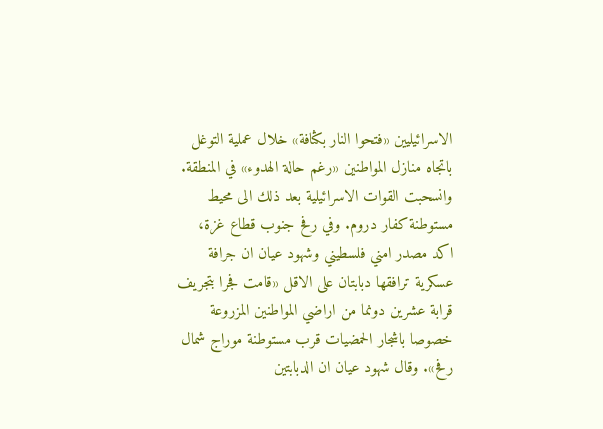الاسرائيليين «فتحوا النار بكثافة» خلال عملية التوغل باتجاه منازل المواطنين «رغم حالة الهدوء» في المنطقة. وانسحبت القوات الاسرائيلية بعد ذلك الى محيط مستوطنة كفار دروم. وفي رفح جنوب قطاع غزة، اكد مصدر امني فلسطيني وشهود عيان ان جرافة عسكرية ترافقها دبابتان على الاقل «قامت فجرا بتجريف قرابة عشرين دونما من اراضي المواطنين المزروعة خصوصا باشجار الحمضيات قرب مستوطنة موراج شمال رفح». وقال شهود عيان ان الدبابتين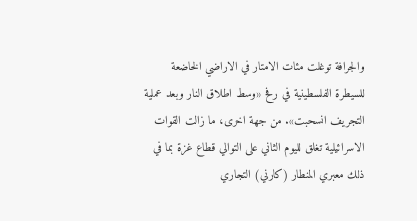والجرافة توغلت مئات الامتار في الاراضي الخاضعة للسيطرة الفلسطينية في رفح «وسط اطلاق النار وبعد عملية التجريف انسحبت». من جهة اخرى، ما زالت القوات الاسرائيلية تغلق لليوم الثاني على التوالي قطاع غزة بما في ذلك معبري المنطار (كارني) التجاري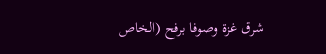شرق غزة وصوفا برفح (الخاص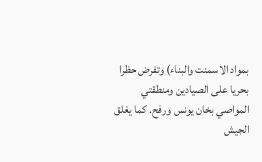بمواد الاسمنت والبناء) وتفرض حظرا بحريا على الصيادين ومنطقتي المواصي بخان يونس ورفح. كما يغلق الجيش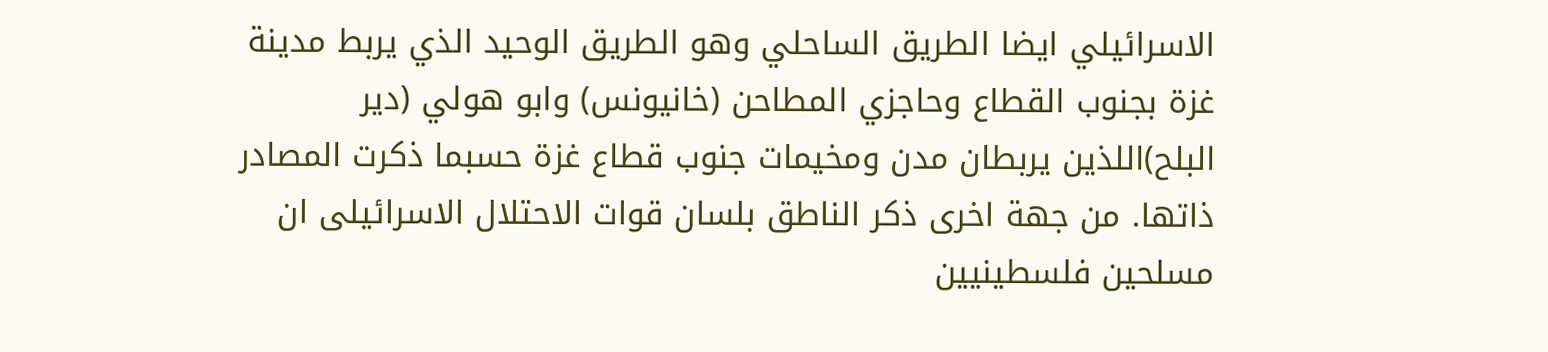الاسرائيلي ايضا الطريق الساحلي وهو الطريق الوحيد الذي يربط مدينة غزة بجنوب القطاع وحاجزي المطاحن (خانيونس) وابو هولي (دير البلح)اللذين يربطان مدن ومخيمات جنوب قطاع غزة حسبما ذكرت المصادر ذاتها. من جهة اخرى ذكر الناطق بلسان قوات الاحتلال الاسرائيلى ان مسلحين فلسطينيين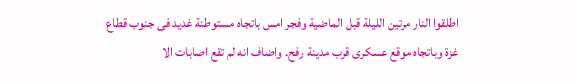اطلقوا النار مرتين الليلة قبل الماضية وفجر امس باتجاه مستوطنة غديد فى جنوب قطاع غزة وباتجاه موقع عسكرى قرب مدينة رفح. واضاف انه لم تقع اصابات الا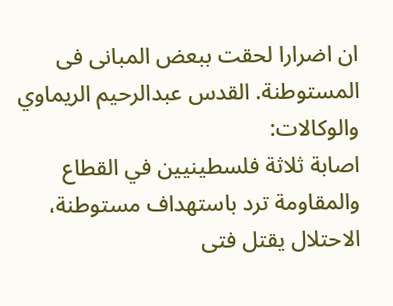ان اضرارا لحقت ببعض المبانى فى المستوطنة. القدس عبدالرحيم الريماوي والوكالات:
اصابة ثلاثة فلسطينيين في القطاع والمقاومة ترد باستهداف مستوطنة، الاحتلال يقتل فتى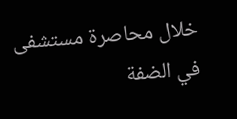خلال محاصرة مستشفى في الضفة